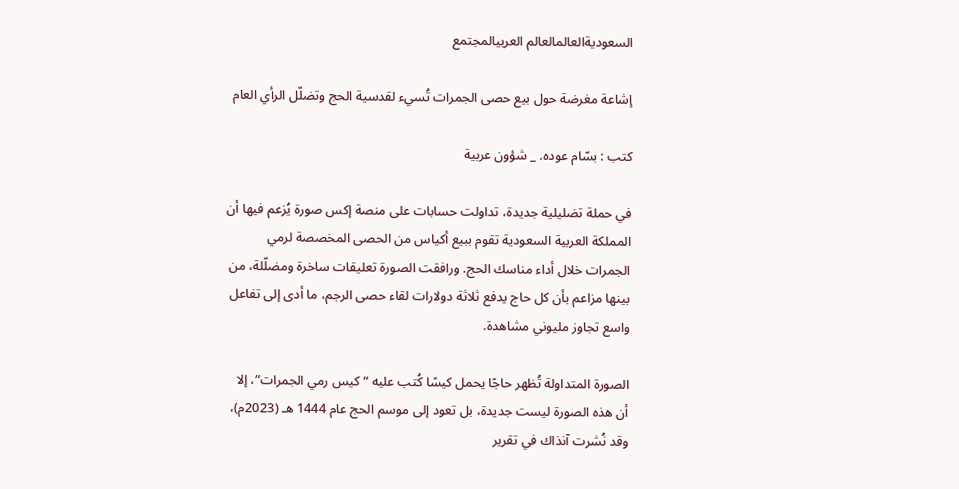السعوديةالعالمالعالم العربيالمجتمع

إشاعة مغرضة حول بيع حصى الجمرات تُسيء لقدسية الحج وتضلّل الرأي العام

كتب : بسّام عوده. _ شؤون عربية

في حملة تضليلية جديدة، تداولت حسابات على منصة إكس صورة يُزعم فيها أن المملكة العربية السعودية تقوم ببيع أكياس من الحصى المخصصة لرمي الجمرات خلال أداء مناسك الحج. ورافقت الصورة تعليقات ساخرة ومضلّلة، من بينها مزاعم بأن كل حاج يدفع ثلاثة دولارات لقاء حصى الرجم، ما أدى إلى تفاعل واسع تجاوز مليوني مشاهدة.

الصورة المتداولة تُظهر حاجًا يحمل كيسًا كُتب عليه “كيس رمي الجمرات”، إلا أن هذه الصورة ليست جديدة، بل تعود إلى موسم الحج عام 1444 هـ (2023م)، وقد نُشرت آنذاك في تقرير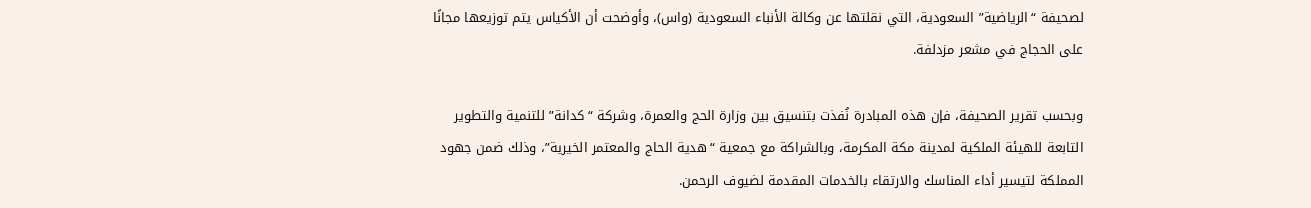لصحيفة “الرياضية” السعودية، التي نقلتها عن وكالة الأنباء السعودية (واس)، وأوضحت أن الأكياس يتم توزيعها مجانًا على الحجاج في مشعر مزدلفة.

وبحسب تقرير الصحيفة، فإن هذه المبادرة نُفذت بتنسيق بين وزارة الحج والعمرة، وشركة “كدانة” للتنمية والتطوير التابعة للهيئة الملكية لمدينة مكة المكرمة، وبالشراكة مع جمعية “هدية الحاج والمعتمر الخيرية”، وذلك ضمن جهود المملكة لتيسير أداء المناسك والارتقاء بالخدمات المقدمة لضيوف الرحمن.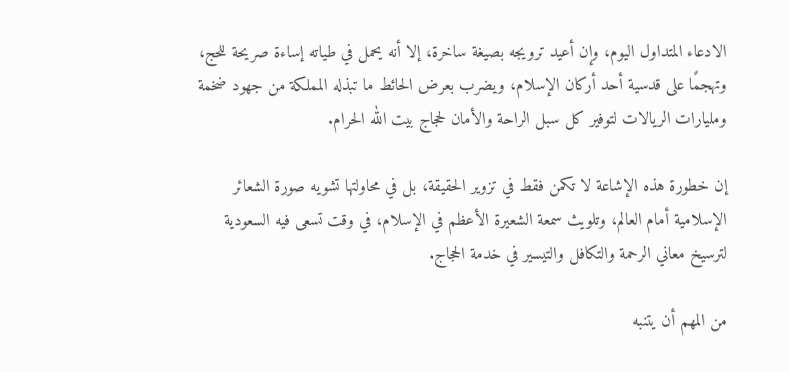الادعاء المتداول اليوم، وإن أعيد ترويجه بصيغة ساخرة، إلا أنه يحمل في طياته إساءة صريحة للحج، وتهجمًا على قدسية أحد أركان الإسلام، ويضرب بعرض الحائط ما تبذله المملكة من جهود ضخمة ومليارات الريالات لتوفير كل سبل الراحة والأمان لحجاج بيت الله الحرام.

إن خطورة هذه الإشاعة لا تكمن فقط في تزوير الحقيقة، بل في محاولتها تشويه صورة الشعائر الإسلامية أمام العالم، وتلويث سمعة الشعيرة الأعظم في الإسلام، في وقت تسعى فيه السعودية لترسيخ معاني الرحمة والتكافل والتيسير في خدمة الحجاج.

من المهم أن يتنبه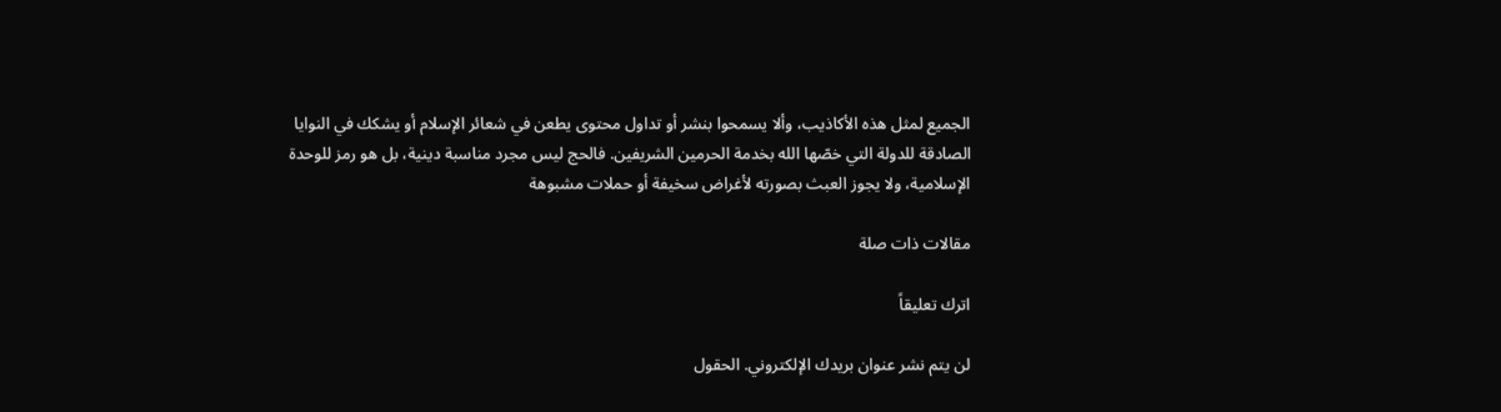الجميع لمثل هذه الأكاذيب، وألا يسمحوا بنشر أو تداول محتوى يطعن في شعائر الإسلام أو يشكك في النوايا الصادقة للدولة التي خصّها الله بخدمة الحرمين الشريفين. فالحج ليس مجرد مناسبة دينية، بل هو رمز للوحدة الإسلامية، ولا يجوز العبث بصورته لأغراض سخيفة أو حملات مشبوهة

مقالات ذات صلة

اترك تعليقاً

لن يتم نشر عنوان بريدك الإلكتروني. الحقول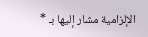الإلزامية مشار إليها بـ *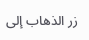زر الذهاب إلى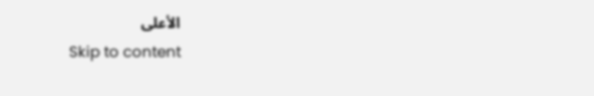الأعلى
Skip to content